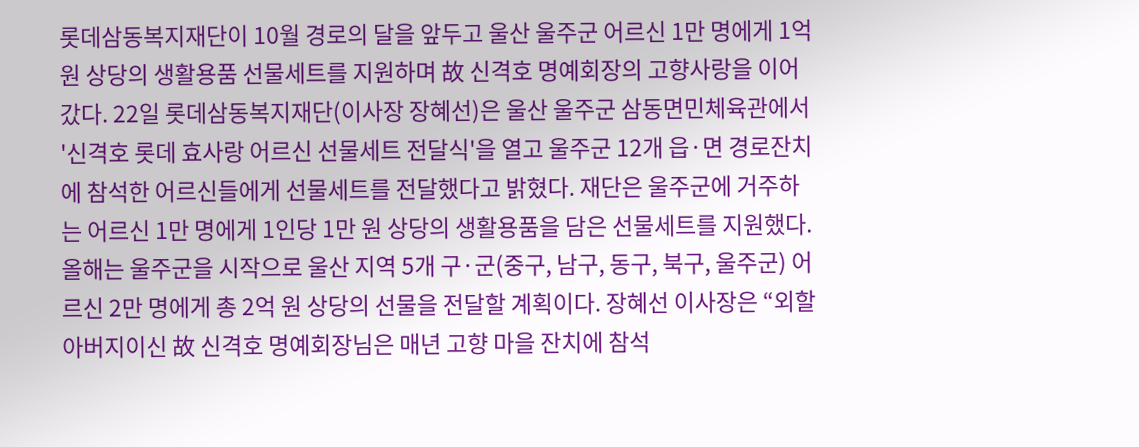롯데삼동복지재단이 10월 경로의 달을 앞두고 울산 울주군 어르신 1만 명에게 1억 원 상당의 생활용품 선물세트를 지원하며 故 신격호 명예회장의 고향사랑을 이어갔다. 22일 롯데삼동복지재단(이사장 장혜선)은 울산 울주군 삼동면민체육관에서 '신격호 롯데 효사랑 어르신 선물세트 전달식'을 열고 울주군 12개 읍·면 경로잔치에 참석한 어르신들에게 선물세트를 전달했다고 밝혔다. 재단은 울주군에 거주하는 어르신 1만 명에게 1인당 1만 원 상당의 생활용품을 담은 선물세트를 지원했다. 올해는 울주군을 시작으로 울산 지역 5개 구·군(중구, 남구, 동구, 북구, 울주군) 어르신 2만 명에게 총 2억 원 상당의 선물을 전달할 계획이다. 장혜선 이사장은 “외할아버지이신 故 신격호 명예회장님은 매년 고향 마을 잔치에 참석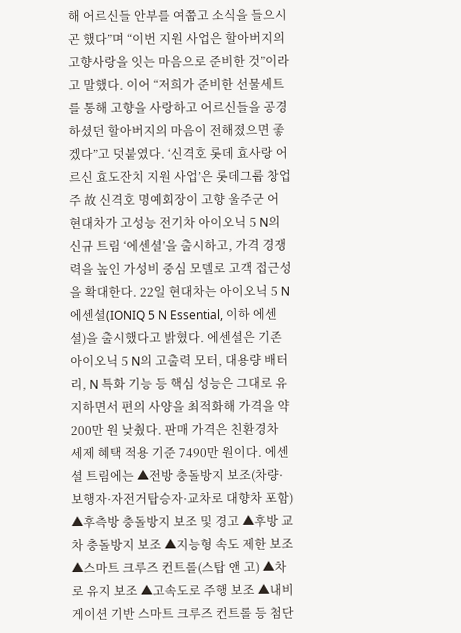해 어르신들 안부를 여쭙고 소식을 들으시곤 했다”며 “이번 지원 사업은 할아버지의 고향사랑을 잇는 마음으로 준비한 것”이라고 말했다. 이어 “저희가 준비한 선물세트를 통해 고향을 사랑하고 어르신들을 공경하셨던 할아버지의 마음이 전해졌으면 좋겠다”고 덧붙였다. ‘신격호 롯데 효사랑 어르신 효도잔치 지원 사업’은 롯데그룹 창업주 故 신격호 명예회장이 고향 울주군 어
현대차가 고성능 전기차 아이오닉 5 N의 신규 트림 ‘에센셜’을 출시하고, 가격 경쟁력을 높인 가성비 중심 모델로 고객 접근성을 확대한다. 22일 현대차는 아이오닉 5 N 에센셜(IONIQ 5 N Essential, 이하 에센셜)을 출시했다고 밝혔다. 에센셜은 기존 아이오닉 5 N의 고출력 모터, 대용량 배터리, N 특화 기능 등 핵심 성능은 그대로 유지하면서 편의 사양을 최적화해 가격을 약 200만 원 낮췄다. 판매 가격은 친환경차 세제 혜택 적용 기준 7490만 원이다. 에센셜 트림에는 ▲전방 충돌방지 보조(차량·보행자·자전거탑승자·교차로 대향차 포함) ▲후측방 충돌방지 보조 및 경고 ▲후방 교차 충돌방지 보조 ▲지능형 속도 제한 보조 ▲스마트 크루즈 컨트롤(스탑 앤 고) ▲차로 유지 보조 ▲고속도로 주행 보조 ▲내비게이션 기반 스마트 크루즈 컨트롤 등 첨단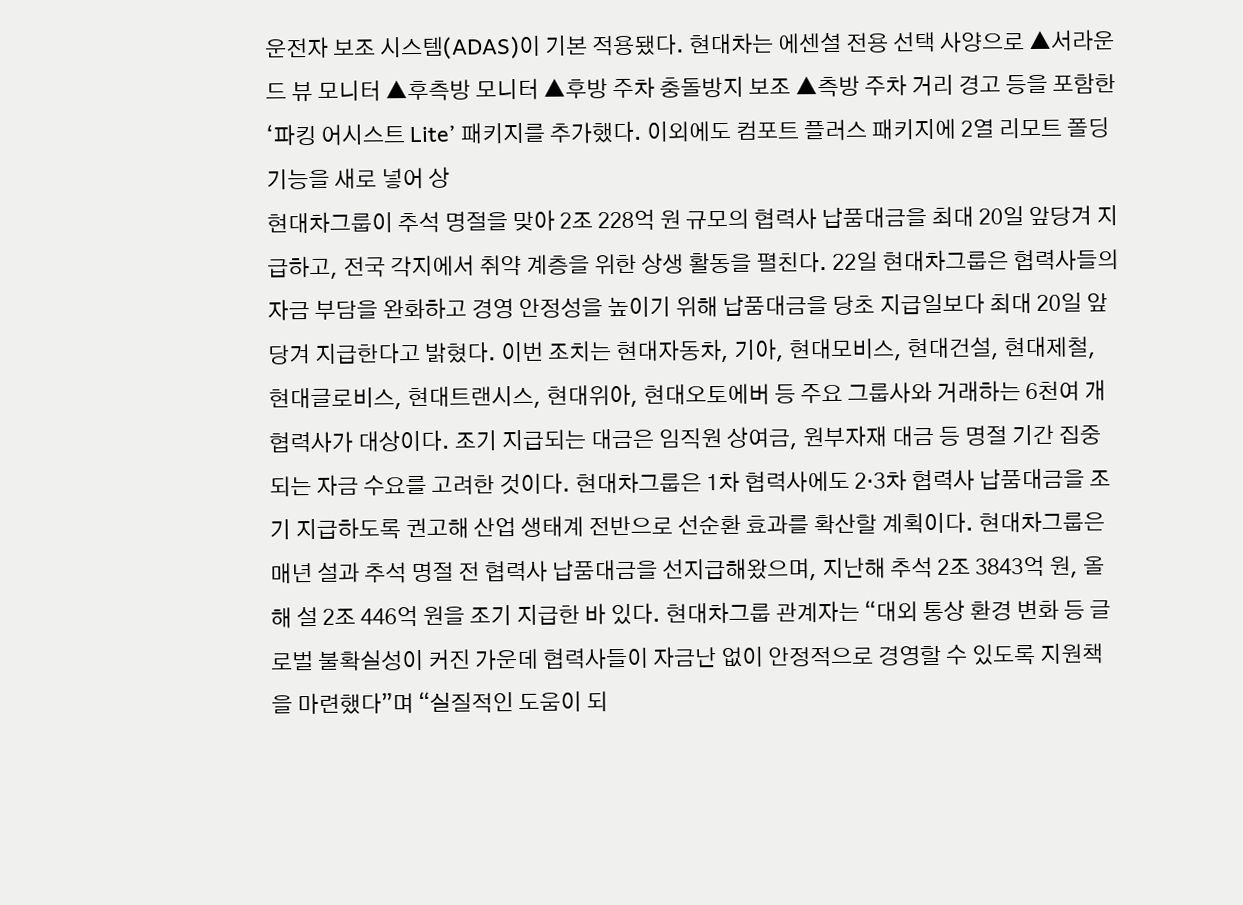운전자 보조 시스템(ADAS)이 기본 적용됐다. 현대차는 에센셜 전용 선택 사양으로 ▲서라운드 뷰 모니터 ▲후측방 모니터 ▲후방 주차 충돌방지 보조 ▲측방 주차 거리 경고 등을 포함한 ‘파킹 어시스트 Lite’ 패키지를 추가했다. 이외에도 컴포트 플러스 패키지에 2열 리모트 폴딩 기능을 새로 넣어 상
현대차그룹이 추석 명절을 맞아 2조 228억 원 규모의 협력사 납품대금을 최대 20일 앞당겨 지급하고, 전국 각지에서 취약 계층을 위한 상생 활동을 펼친다. 22일 현대차그룹은 협력사들의 자금 부담을 완화하고 경영 안정성을 높이기 위해 납품대금을 당초 지급일보다 최대 20일 앞당겨 지급한다고 밝혔다. 이번 조치는 현대자동차, 기아, 현대모비스, 현대건설, 현대제철, 현대글로비스, 현대트랜시스, 현대위아, 현대오토에버 등 주요 그룹사와 거래하는 6천여 개 협력사가 대상이다. 조기 지급되는 대금은 임직원 상여금, 원부자재 대금 등 명절 기간 집중되는 자금 수요를 고려한 것이다. 현대차그룹은 1차 협력사에도 2·3차 협력사 납품대금을 조기 지급하도록 권고해 산업 생태계 전반으로 선순환 효과를 확산할 계획이다. 현대차그룹은 매년 설과 추석 명절 전 협력사 납품대금을 선지급해왔으며, 지난해 추석 2조 3843억 원, 올해 설 2조 446억 원을 조기 지급한 바 있다. 현대차그룹 관계자는 “대외 통상 환경 변화 등 글로벌 불확실성이 커진 가운데 협력사들이 자금난 없이 안정적으로 경영할 수 있도록 지원책을 마련했다”며 “실질적인 도움이 되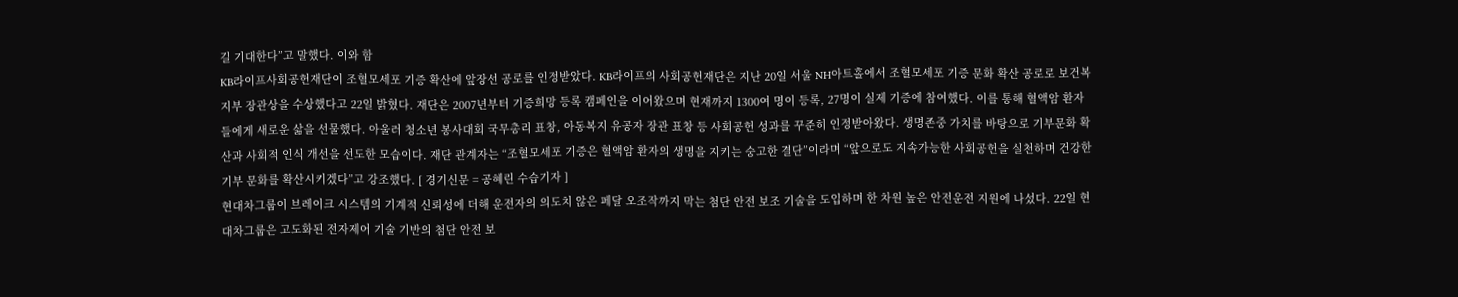길 기대한다”고 말했다. 이와 함
KB라이프사회공헌재단이 조혈모세포 기증 확산에 앞장선 공로를 인정받았다. KB라이프의 사회공헌재단은 지난 20일 서울 NH아트홀에서 조혈모세포 기증 문화 확산 공로로 보건복지부 장관상을 수상했다고 22일 밝혔다. 재단은 2007년부터 기증희망 등록 캠페인을 이어왔으며 현재까지 1300여 명이 등록, 27명이 실제 기증에 참여했다. 이를 통해 혈액암 환자들에게 새로운 삶을 선물했다. 아울러 청소년 봉사대회 국무총리 표창, 아동복지 유공자 장관 표창 등 사회공헌 성과를 꾸준히 인정받아왔다. 생명존중 가치를 바탕으로 기부문화 확산과 사회적 인식 개선을 선도한 모습이다. 재단 관계자는 “조혈모세포 기증은 혈액암 환자의 생명을 지키는 숭고한 결단”이라며 “앞으로도 지속가능한 사회공헌을 실천하며 건강한 기부 문화를 확산시키겠다”고 강조했다. [ 경기신문 = 공혜린 수습기자 ]
현대차그룹이 브레이크 시스템의 기계적 신뢰성에 더해 운전자의 의도치 않은 페달 오조작까지 막는 첨단 안전 보조 기술을 도입하며 한 차원 높은 안전운전 지원에 나섰다. 22일 현대차그룹은 고도화된 전자제어 기술 기반의 첨단 안전 보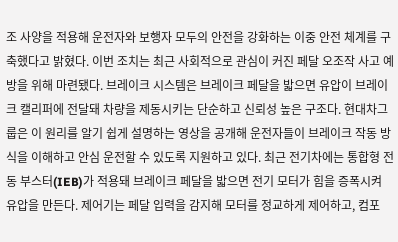조 사양을 적용해 운전자와 보행자 모두의 안전을 강화하는 이중 안전 체계를 구축했다고 밝혔다. 이번 조치는 최근 사회적으로 관심이 커진 페달 오조작 사고 예방을 위해 마련됐다. 브레이크 시스템은 브레이크 페달을 밟으면 유압이 브레이크 캘리퍼에 전달돼 차량을 제동시키는 단순하고 신뢰성 높은 구조다. 현대차그룹은 이 원리를 알기 쉽게 설명하는 영상을 공개해 운전자들이 브레이크 작동 방식을 이해하고 안심 운전할 수 있도록 지원하고 있다. 최근 전기차에는 통합형 전동 부스터(IEB)가 적용돼 브레이크 페달을 밟으면 전기 모터가 힘을 증폭시켜 유압을 만든다. 제어기는 페달 입력을 감지해 모터를 정교하게 제어하고, 컴포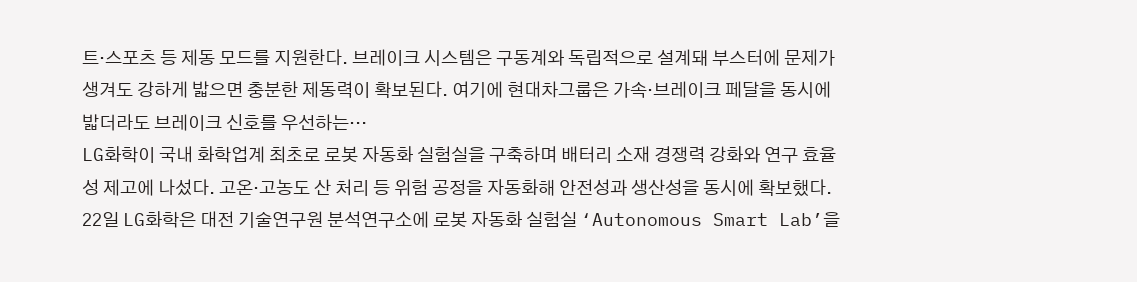트·스포츠 등 제동 모드를 지원한다. 브레이크 시스템은 구동계와 독립적으로 설계돼 부스터에 문제가 생겨도 강하게 밟으면 충분한 제동력이 확보된다. 여기에 현대차그룹은 가속·브레이크 페달을 동시에 밟더라도 브레이크 신호를 우선하는…
LG화학이 국내 화학업계 최초로 로봇 자동화 실험실을 구축하며 배터리 소재 경쟁력 강화와 연구 효율성 제고에 나섰다. 고온·고농도 산 처리 등 위험 공정을 자동화해 안전성과 생산성을 동시에 확보했다. 22일 LG화학은 대전 기술연구원 분석연구소에 로봇 자동화 실험실 ‘Autonomous Smart Lab’을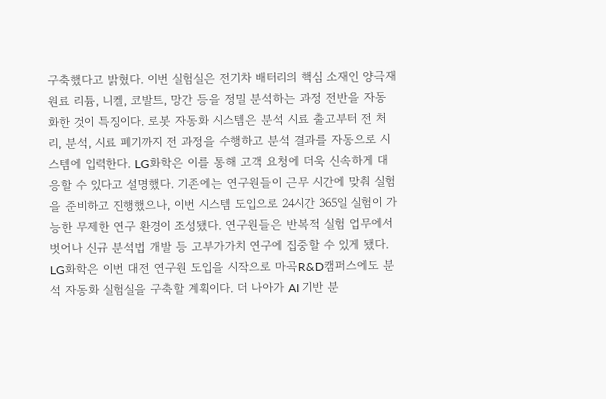구축했다고 밝혔다. 이번 실험실은 전기차 배터리의 핵심 소재인 양극재 원료 리튬, 니켈, 코발트, 망간 등을 정밀 분석하는 과정 전반을 자동화한 것이 특징이다. 로봇 자동화 시스템은 분석 시료 출고부터 전 처리, 분석, 시료 폐기까지 전 과정을 수행하고 분석 결과를 자동으로 시스템에 입력한다. LG화학은 이를 통해 고객 요청에 더욱 신속하게 대응할 수 있다고 설명했다. 기존에는 연구원들이 근무 시간에 맞춰 실험을 준비하고 진행했으나, 이번 시스템 도입으로 24시간 365일 실험이 가능한 무제한 연구 환경이 조성됐다. 연구원들은 반복적 실험 업무에서 벗어나 신규 분석법 개발 등 고부가가치 연구에 집중할 수 있게 됐다. LG화학은 이번 대전 연구원 도입을 시작으로 마곡R&D캠퍼스에도 분석 자동화 실험실을 구축할 계획이다. 더 나아가 AI 기반 분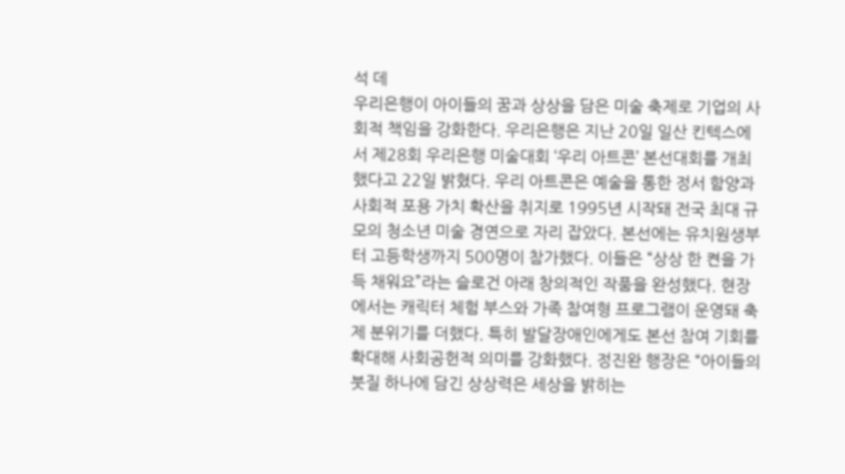석 데
우리은행이 아이들의 꿈과 상상을 담은 미술 축제로 기업의 사회적 책임을 강화한다. 우리은행은 지난 20일 일산 킨텍스에서 제28회 우리은행 미술대회 ‘우리 아트콘’ 본선대회를 개최했다고 22일 밝혔다. 우리 아트콘은 예술을 통한 정서 함양과 사회적 포용 가치 확산을 취지로 1995년 시작돼 전국 최대 규모의 청소년 미술 경연으로 자리 잡았다. 본선에는 유치원생부터 고등학생까지 500명이 참가했다. 이들은 “상상 한 켠을 가득 채워요”라는 슬로건 아래 창의적인 작품을 완성했다. 현장에서는 캐릭터 체험 부스와 가족 참여형 프로그램이 운영돼 축제 분위기를 더했다. 특히 발달장애인에게도 본선 참여 기회를 확대해 사회공헌적 의미를 강화했다. 정진완 행장은 “아이들의 붓질 하나에 담긴 상상력은 세상을 밝히는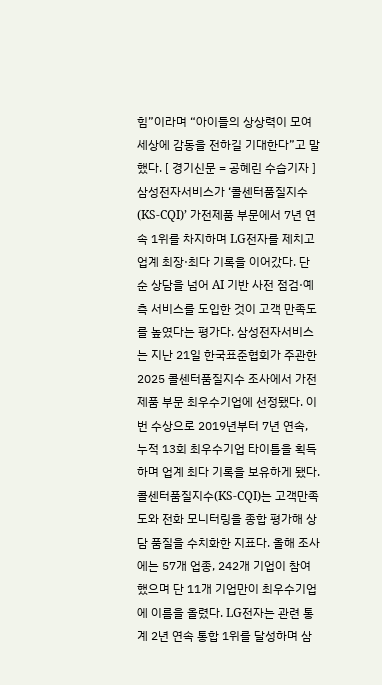힘”이라며 “아이들의 상상력이 모여 세상에 감동을 전하길 기대한다”고 말했다. [ 경기신문 = 공혜린 수습기자 ]
삼성전자서비스가 ‘콜센터품질지수(KS-CQI)’ 가전제품 부문에서 7년 연속 1위를 차지하며 LG전자를 제치고 업계 최장·최다 기록을 이어갔다. 단순 상담을 넘어 AI 기반 사전 점검·예측 서비스를 도입한 것이 고객 만족도를 높였다는 평가다. 삼성전자서비스는 지난 21일 한국표준협회가 주관한 2025 콜센터품질지수 조사에서 가전제품 부문 최우수기업에 선정됐다. 이번 수상으로 2019년부터 7년 연속, 누적 13회 최우수기업 타이틀을 획득하며 업계 최다 기록을 보유하게 됐다. 콜센터품질지수(KS-CQI)는 고객만족도와 전화 모니터링을 종합 평가해 상담 품질을 수치화한 지표다. 올해 조사에는 57개 업종, 242개 기업이 참여했으며 단 11개 기업만이 최우수기업에 이름을 올렸다. LG전자는 관련 통계 2년 연속 통합 1위를 달성하며 삼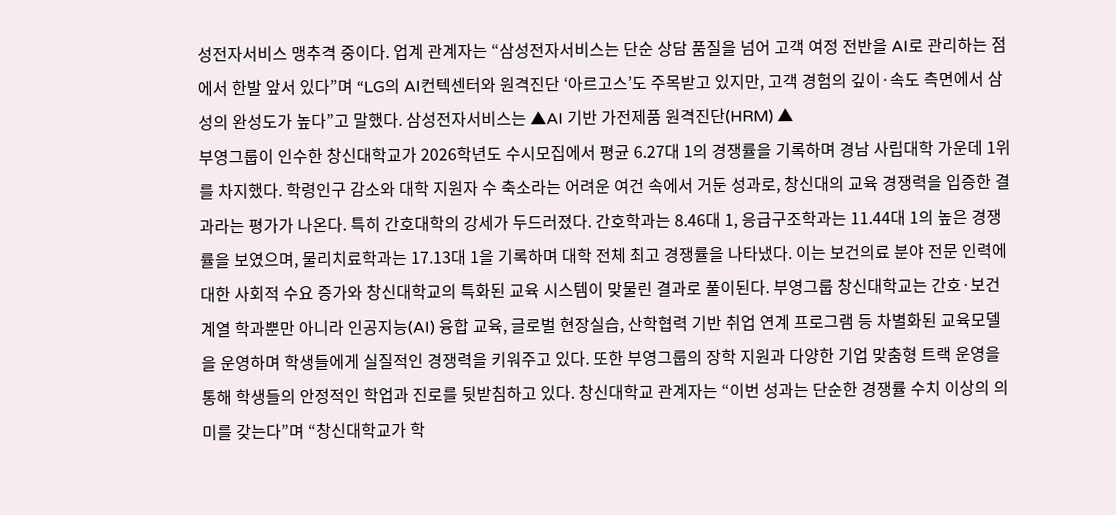성전자서비스 맹추격 중이다. 업계 관계자는 “삼성전자서비스는 단순 상담 품질을 넘어 고객 여정 전반을 AI로 관리하는 점에서 한발 앞서 있다”며 “LG의 AI컨텍센터와 원격진단 ‘아르고스’도 주목받고 있지만, 고객 경험의 깊이·속도 측면에서 삼성의 완성도가 높다”고 말했다. 삼성전자서비스는 ▲AI 기반 가전제품 원격진단(HRM) ▲
부영그룹이 인수한 창신대학교가 2026학년도 수시모집에서 평균 6.27대 1의 경쟁률을 기록하며 경남 사립대학 가운데 1위를 차지했다. 학령인구 감소와 대학 지원자 수 축소라는 어려운 여건 속에서 거둔 성과로, 창신대의 교육 경쟁력을 입증한 결과라는 평가가 나온다. 특히 간호대학의 강세가 두드러졌다. 간호학과는 8.46대 1, 응급구조학과는 11.44대 1의 높은 경쟁률을 보였으며, 물리치료학과는 17.13대 1을 기록하며 대학 전체 최고 경쟁률을 나타냈다. 이는 보건의료 분야 전문 인력에 대한 사회적 수요 증가와 창신대학교의 특화된 교육 시스템이 맞물린 결과로 풀이된다. 부영그룹 창신대학교는 간호·보건 계열 학과뿐만 아니라 인공지능(AI) 융합 교육, 글로벌 현장실습, 산학협력 기반 취업 연계 프로그램 등 차별화된 교육모델을 운영하며 학생들에게 실질적인 경쟁력을 키워주고 있다. 또한 부영그룹의 장학 지원과 다양한 기업 맞춤형 트랙 운영을 통해 학생들의 안정적인 학업과 진로를 뒷받침하고 있다. 창신대학교 관계자는 “이번 성과는 단순한 경쟁률 수치 이상의 의미를 갖는다”며 “창신대학교가 학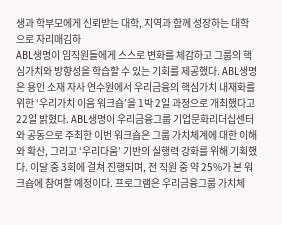생과 학부모에게 신뢰받는 대학, 지역과 함께 성장하는 대학으로 자리매김하
ABL생명이 임직원들에게 스스로 변화를 체감하고 그룹의 핵심가치와 방향성을 학습할 수 있는 기회를 제공했다. ABL생명은 용인 소재 자사 연수원에서 우리금융의 핵심가치 내재화를 위한 ‘우리가치 이음 워크숍’을 1박 2일 과정으로 개최했다고 22일 밝혔다. ABL생명이 우리금융그룹 기업문화리더십센터와 공동으로 주최한 이번 워크숍은 그룹 가치체계에 대한 이해와 확산, 그리고 ‘우리다움’ 기반의 실행력 강화를 위해 기획했다. 이달 중 3회에 걸쳐 진행되며, 전 직원 중 약 25%가 본 워크숍에 참여할 예정이다. 프로그램은 우리금융그룹 가치체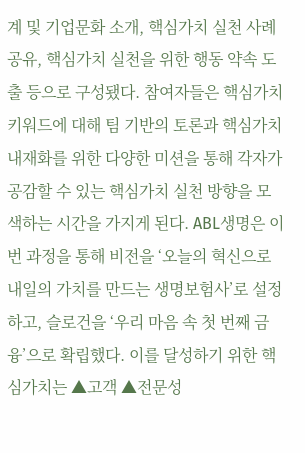계 및 기업문화 소개, 핵심가치 실천 사례 공유, 핵심가치 실천을 위한 행동 약속 도출 등으로 구성됐다. 참여자들은 핵심가치 키워드에 대해 팀 기반의 토론과 핵심가치 내재화를 위한 다양한 미션을 통해 각자가 공감할 수 있는 핵심가치 실천 방향을 모색하는 시간을 가지게 된다. ABL생명은 이번 과정을 통해 비전을 ‘오늘의 혁신으로 내일의 가치를 만드는 생명보험사’로 설정하고, 슬로건을 ‘우리 마음 속 첫 번째 금융’으로 확립했다. 이를 달성하기 위한 핵심가치는 ▲고객 ▲전문성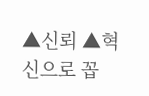▲신뢰 ▲혁신으로 꼽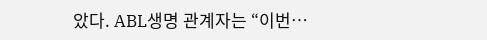았다. ABL생명 관계자는 “이번…